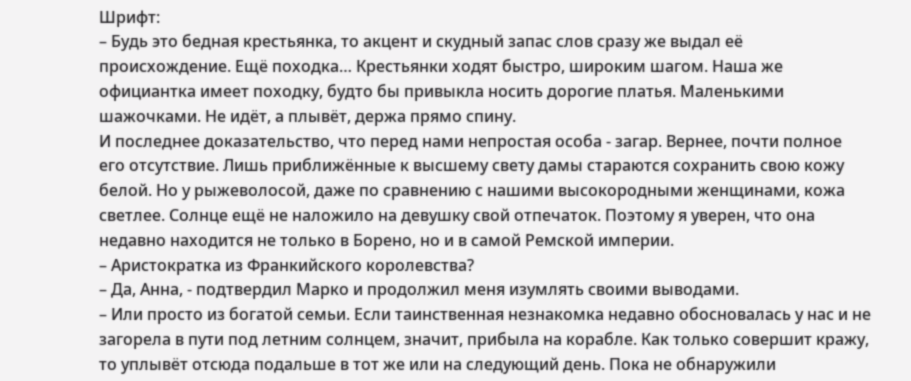Шрифт:
– Будь это бедная крестьянка, то акцент и скудный запас слов сразу же выдал её происхождение. Ещё походка… Крестьянки ходят быстро, широким шагом. Наша же официантка имеет походку, будто бы привыкла носить дорогие платья. Маленькими шажочками. Не идёт, а плывёт, держа прямо спину.
И последнее доказательство, что перед нами непростая особа - загар. Вернее, почти полное его отсутствие. Лишь приближённые к высшему свету дамы стараются сохранить свою кожу белой. Но у рыжеволосой, даже по сравнению с нашими высокородными женщинами, кожа светлее. Солнце ещё не наложило на девушку свой отпечаток. Поэтому я уверен, что она недавно находится не только в Борено, но и в самой Ремской империи.
– Аристократка из Франкийского королевства?
– Да, Анна, - подтвердил Марко и продолжил меня изумлять своими выводами.
– Или просто из богатой семьи. Если таинственная незнакомка недавно обосновалась у нас и не загорела в пути под летним солнцем, значит, прибыла на корабле. Как только совершит кражу, то уплывёт отсюда подальше в тот же или на следующий день. Пока не обнаружили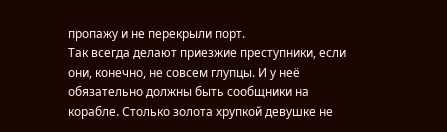пропажу и не перекрыли порт.
Так всегда делают приезжие преступники, если они, конечно, не совсем глупцы. И у неё обязательно должны быть сообщники на корабле. Столько золота хрупкой девушке не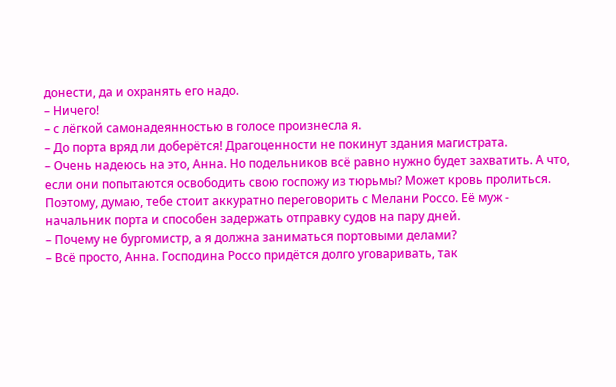донести, да и охранять его надо.
– Ничего!
– с лёгкой самонадеянностью в голосе произнесла я.
– До порта вряд ли доберётся! Драгоценности не покинут здания магистрата.
– Очень надеюсь на это, Анна. Но подельников всё равно нужно будет захватить. А что, если они попытаются освободить свою госпожу из тюрьмы? Может кровь пролиться. Поэтому, думаю, тебе стоит аккуратно переговорить с Мелани Россо. Её муж - начальник порта и способен задержать отправку судов на пару дней.
– Почему не бургомистр, а я должна заниматься портовыми делами?
– Всё просто, Анна. Господина Россо придётся долго уговаривать, так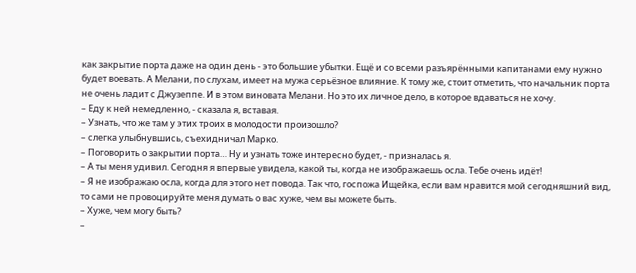как закрытие порта даже на один день - это большие убытки. Ещё и со всеми разъярёнными капитанами ему нужно будет воевать. А Мелани, по слухам, имеет на мужа серьёзное влияние. К тому же, стоит отметить, что начальник порта не очень ладит с Джузеппе. И в этом виновата Мелани. Но это их личное дело, в которое вдаваться не хочу.
– Еду к ней немедленно, - сказала я, вставая.
– Узнать, что же там у этих троих в молодости произошло?
– слегка улыбнувшись, съехидничал Марко.
– Поговорить о закрытии порта… Ну и узнать тоже интересно будет, - призналась я.
– А ты меня удивил. Сегодня я впервые увидела, какой ты, когда не изображаешь осла. Тебе очень идёт!
– Я не изображаю осла, когда для этого нет повода. Так что, госпожа Ищейка, если вам нравится мой сегодняшний вид, то сами не провоцируйте меня думать о вас хуже, чем вы можете быть.
– Хуже, чем могу быть?
–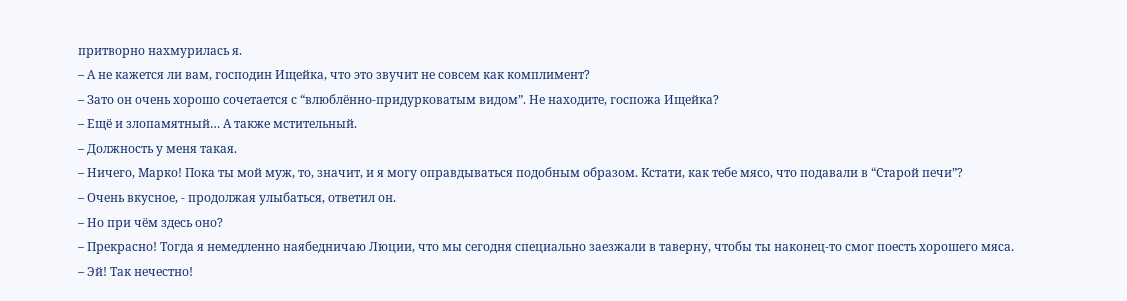притворно нахмурилась я.
– А не кажется ли вам, господин Ищейка, что это звучит не совсем как комплимент?
– Зато он очень хорошо сочетается с “влюблённо-придурковатым видом”. Не находите, госпожа Ищейка?
– Ещё и злопамятный… А также мстительный.
– Должность у меня такая.
– Ничего, Марко! Пока ты мой муж, то, значит, и я могу оправдываться подобным образом. Кстати, как тебе мясо, что подавали в “Старой печи”?
– Очень вкусное, - продолжая улыбаться, ответил он.
– Но при чём здесь оно?
– Прекрасно! Тогда я немедленно наябедничаю Люции, что мы сегодня специально заезжали в таверну, чтобы ты наконец-то смог поесть хорошего мяса.
– Эй! Так нечестно!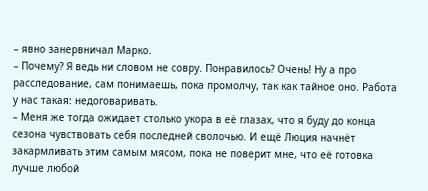– явно занервничал Марко.
– Почему? Я ведь ни словом не совру. Понравилось? Очень! Ну а про расследование, сам понимаешь, пока промолчу, так как тайное оно. Работа у нас такая: недоговаривать.
– Меня же тогда ожидает столько укора в её глазах, что я буду до конца сезона чувствовать себя последней сволочью. И ещё Люция начнёт закармливать этим самым мясом, пока не поверит мне, что её готовка лучше любой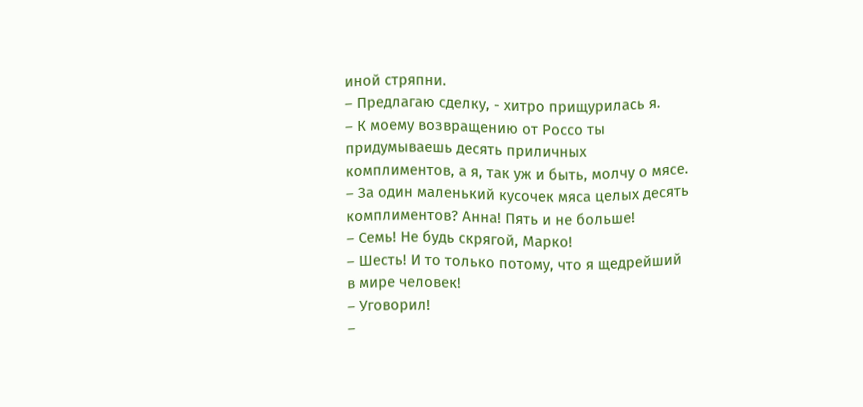иной стряпни.
– Предлагаю сделку, - хитро прищурилась я.
– К моему возвращению от Россо ты придумываешь десять приличных комплиментов, а я, так уж и быть, молчу о мясе.
– За один маленький кусочек мяса целых десять комплиментов? Анна! Пять и не больше!
– Семь! Не будь скрягой, Марко!
– Шесть! И то только потому, что я щедрейший в мире человек!
– Уговорил!
–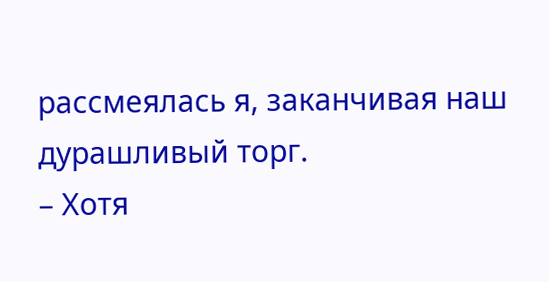рассмеялась я, заканчивая наш дурашливый торг.
– Хотя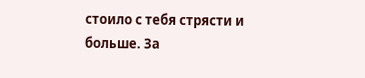стоило с тебя стрясти и больше. За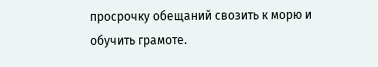просрочку обещаний свозить к морю и обучить грамоте.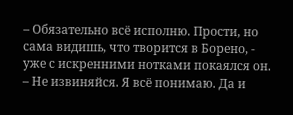– Обязательно всё исполню. Прости, но сама видишь, что творится в Борено, - уже с искренними нотками покаялся он.
– Не извиняйся. Я всё понимаю. Да и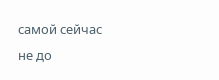самой сейчас не до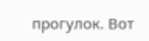прогулок. Вот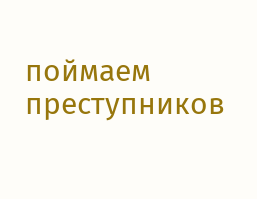поймаем преступников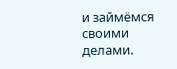и займёмся своими делами.